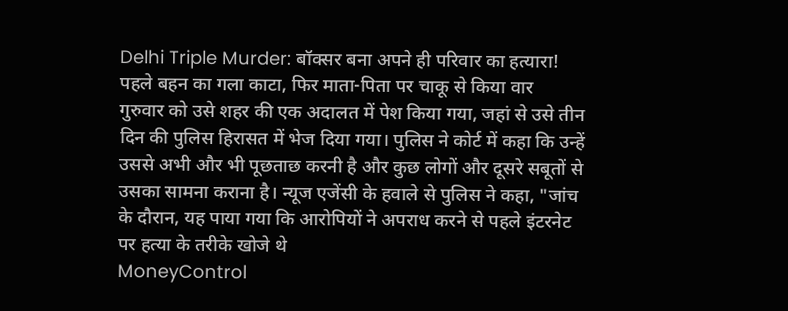Delhi Triple Murder: बॉक्सर बना अपने ही परिवार का हत्यारा! पहले बहन का गला काटा, फिर माता-पिता पर चाकू से किया वार
गुरुवार को उसे शहर की एक अदालत में पेश किया गया, जहां से उसे तीन दिन की पुलिस हिरासत में भेज दिया गया। पुलिस ने कोर्ट में कहा कि उन्हें उससे अभी और भी पूछताछ करनी है और कुछ लोगों और दूसरे सबूतों से उसका सामना कराना है। न्यूज एजेंसी के हवाले से पुलिस ने कहा, "जांच के दौरान, यह पाया गया कि आरोपियों ने अपराध करने से पहले इंटरनेट पर हत्या के तरीके खोजे थे
MoneyControl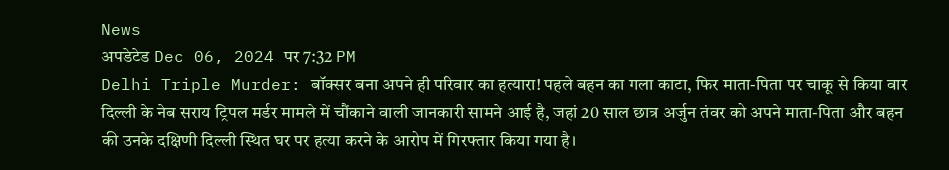News
अपडेटेड Dec 06, 2024 पर 7:32 PM
Delhi Triple Murder: बॉक्सर बना अपने ही परिवार का हत्यारा! पहले बहन का गला काटा, फिर माता-पिता पर चाकू से किया वार
दिल्ली के नेब सराय ट्रिपल मर्डर मामले में चौंकाने वाली जानकारी सामने आई है, जहां 20 साल छात्र अर्जुन तंवर को अपने माता-पिता और बहन की उनके दक्षिणी दिल्ली स्थित घर पर हत्या करने के आरोप में गिरफ्तार किया गया है।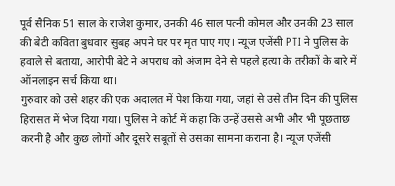पूर्व सैनिक 51 साल के राजेश कुमार, उनकी 46 साल पत्नी कोमल और उनकी 23 साल की बेटी कविता बुधवार सुबह अपने घर पर मृत पाए गए। न्यूज एजेंसी PTI ने पुलिस के हवाले से बताया, आरोपी बेटे ने अपराध को अंजाम देने से पहले हत्या के तरीकों के बारे में ऑनलाइन सर्च किया था।
गुरुवार को उसे शहर की एक अदालत में पेश किया गया, जहां से उसे तीन दिन की पुलिस हिरासत में भेज दिया गया। पुलिस ने कोर्ट में कहा कि उन्हें उससे अभी और भी पूछताछ करनी है और कुछ लोगों और दूसरे सबूतों से उसका सामना कराना है। न्यूज एजेंसी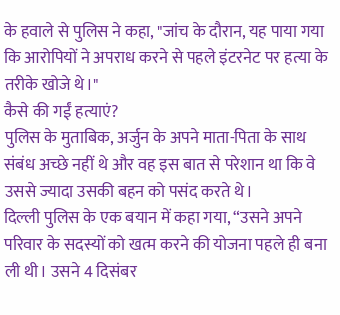के हवाले से पुलिस ने कहा, "जांच के दौरान, यह पाया गया कि आरोपियों ने अपराध करने से पहले इंटरनेट पर हत्या के तरीके खोजे थे।"
कैसे की गईं हत्याएं?
पुलिस के मुताबिक, अर्जुन के अपने माता-पिता के साथ संबंध अच्छे नहीं थे और वह इस बात से परेशान था कि वे उससे ज्यादा उसकी बहन को पसंद करते थे।
दिल्ली पुलिस के एक बयान में कहा गया, “उसने अपने परिवार के सदस्यों को खत्म करने की योजना पहले ही बना ली थी। उसने 4 दिसंबर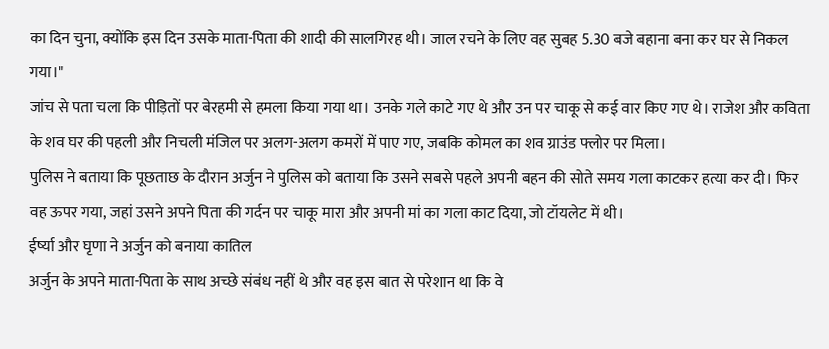का दिन चुना, क्योंकि इस दिन उसके माता-पिता की शादी की सालगिरह थी। जाल रचने के लिए वह सुबह 5.30 बजे बहाना बना कर घर से निकल गया।"
जांच से पता चला कि पीड़ितों पर बेरहमी से हमला किया गया था। उनके गले काटे गए थे और उन पर चाकू से कई वार किए गए थे। राजेश और कविता के शव घर की पहली और निचली मंजिल पर अलग-अलग कमरों में पाए गए, जबकि कोमल का शव ग्राउंड फ्लोर पर मिला।
पुलिस ने बताया कि पूछताछ के दौरान अर्जुन ने पुलिस को बताया कि उसने सबसे पहले अपनी बहन की सोते समय गला काटकर हत्या कर दी। फिर वह ऊपर गया, जहां उसने अपने पिता की गर्दन पर चाकू मारा और अपनी मां का गला काट दिया, जो टॉयलेट में थी।
ईर्ष्या और घृणा ने अर्जुन को बनाया कातिल
अर्जुन के अपने माता-पिता के साथ अच्छे संबंध नहीं थे और वह इस बात से परेशान था कि वे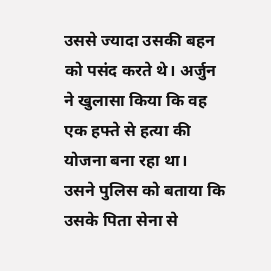उससे ज्यादा उसकी बहन को पसंद करते थे। अर्जुन ने खुलासा किया कि वह एक हफ्ते से हत्या की योजना बना रहा था।
उसने पुलिस को बताया कि उसके पिता सेना से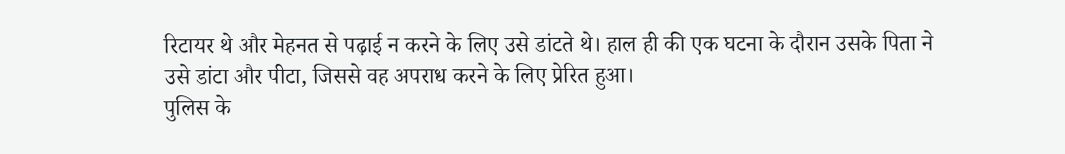रिटायर थे और मेहनत से पढ़ाई न करने के लिए उसे डांटते थे। हाल ही की एक घटना के दौरान उसके पिता ने उसे डांटा और पीटा, जिससे वह अपराध करने के लिए प्रेरित हुआ।
पुलिस के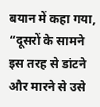बयान में कहा गया, “दूसरों के सामने इस तरह से डांटने और मारने से उसे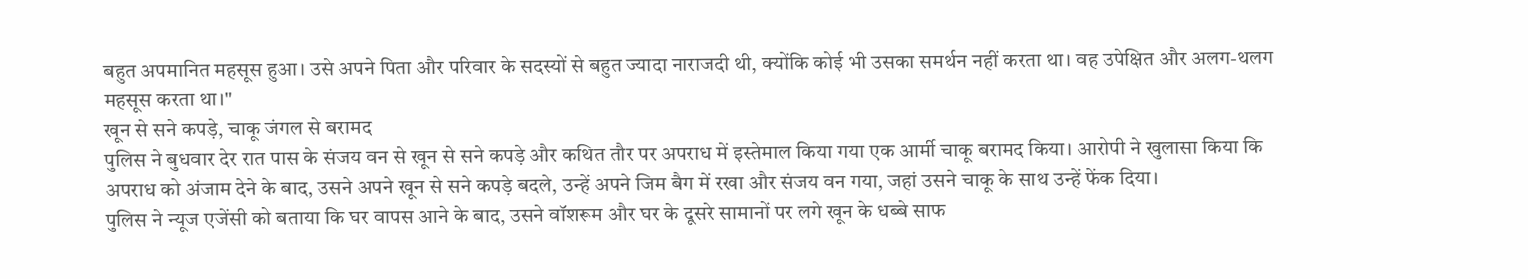बहुत अपमानित महसूस हुआ। उसे अपने पिता और परिवार के सदस्यों से बहुत ज्यादा नाराजदी थी, क्योंकि कोई भी उसका समर्थन नहीं करता था। वह उपेक्षित और अलग-थलग महसूस करता था।"
खून से सने कपड़े, चाकू जंगल से बरामद
पुलिस ने बुधवार देर रात पास के संजय वन से खून से सने कपड़े और कथित तौर पर अपराध में इस्तेमाल किया गया एक आर्मी चाकू बरामद किया। आरोपी ने खुलासा किया कि अपराध को अंजाम देने के बाद, उसने अपने खून से सने कपड़े बदले, उन्हें अपने जिम बैग में रखा और संजय वन गया, जहां उसने चाकू के साथ उन्हें फेंक दिया।
पुलिस ने न्यूज एजेंसी को बताया कि घर वापस आने के बाद, उसने वॉशरूम और घर के दूसरे सामानों पर लगे खून के धब्बे साफ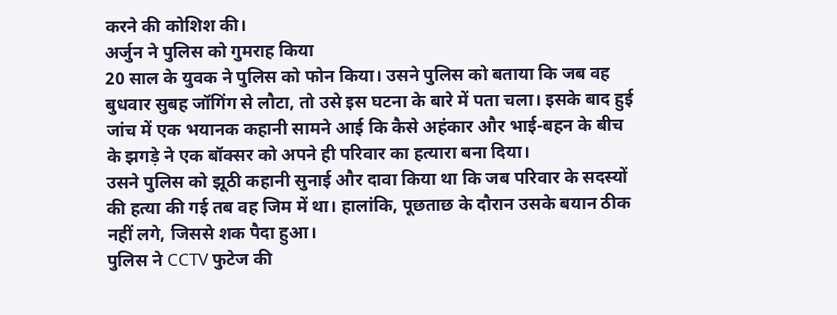करने की कोशिश की।
अर्जुन ने पुलिस को गुमराह किया
20 साल के युवक ने पुलिस को फोन किया। उसने पुलिस को बताया कि जब वह बुधवार सुबह जॉगिंग से लौटा, तो उसे इस घटना के बारे में पता चला। इसके बाद हुई जांच में एक भयानक कहानी सामने आई कि कैसे अहंकार और भाई-बहन के बीच के झगड़े ने एक बॉक्सर को अपने ही परिवार का हत्यारा बना दिया।
उसने पुलिस को झूठी कहानी सुनाई और दावा किया था कि जब परिवार के सदस्यों की हत्या की गई तब वह जिम में था। हालांकि, पूछताछ के दौरान उसके बयान ठीक नहीं लगे, जिससे शक पैदा हुआ।
पुलिस ने CCTV फुटेज की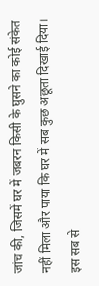जांच की, जिसमें घर में जबरन किसी के घुसने का कोई संकेत नहीं मिला और पाया कि घर में सब कुछ अछूता दिखाई दिया। इस सब से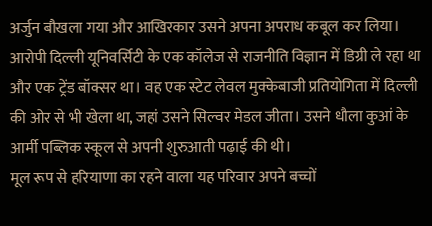अर्जुन बौखला गया और आखिरकार उसने अपना अपराध कबूल कर लिया।
आरोपी दिल्ली यूनिवर्सिटी के एक कॉलेज से राजनीति विज्ञान में डिग्री ले रहा था और एक ट्रेंड बॉक्सर था। वह एक स्टेट लेवल मुक्केबाजी प्रतियोगिता में दिल्ली की ओर से भी खेला था, जहां उसने सिल्वर मेडल जीता। उसने धौला कुआं के आर्मी पब्लिक स्कूल से अपनी शुरुआती पढ़ाई की थी।
मूल रूप से हरियाणा का रहने वाला यह परिवार अपने बच्चों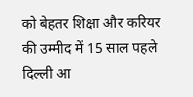को बेहतर शिक्षा और करियर की उम्मीद में 15 साल पहले दिल्ली आ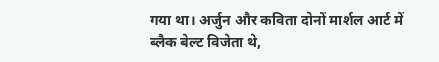गया था। अर्जुन और कविता दोनों मार्शल आर्ट में ब्लैक बेल्ट विजेता थे,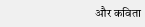और कविता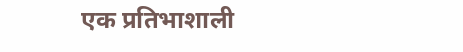एक प्रतिभाशाली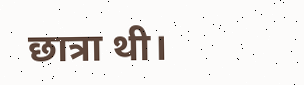छात्रा थी।